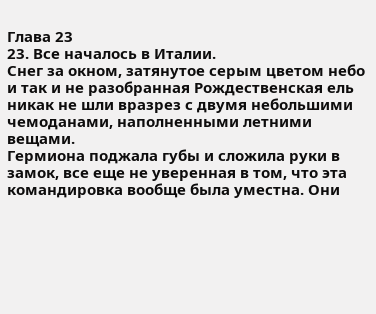Глава 23
23. Все началось в Италии.
Снег за окном, затянутое серым цветом небо и так и не разобранная Рождественская ель никак не шли вразрез с двумя небольшими чемоданами, наполненными летними вещами.
Гермиона поджала губы и сложила руки в замок, все еще не уверенная в том, что эта командировка вообще была уместна. Они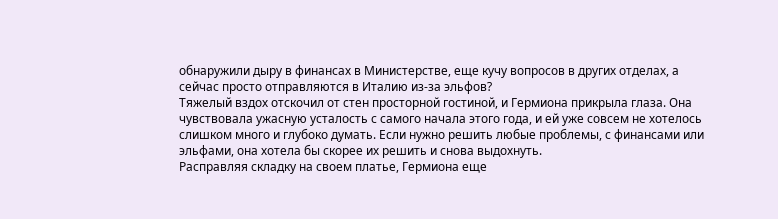обнаружили дыру в финансах в Министерстве, еще кучу вопросов в других отделах, а сейчас просто отправляются в Италию из-за эльфов?
Тяжелый вздох отскочил от стен просторной гостиной, и Гермиона прикрыла глаза. Она чувствовала ужасную усталость с самого начала этого года, и ей уже совсем не хотелось слишком много и глубоко думать. Если нужно решить любые проблемы, с финансами или эльфами, она хотела бы скорее их решить и снова выдохнуть.
Расправляя складку на своем платье, Гермиона еще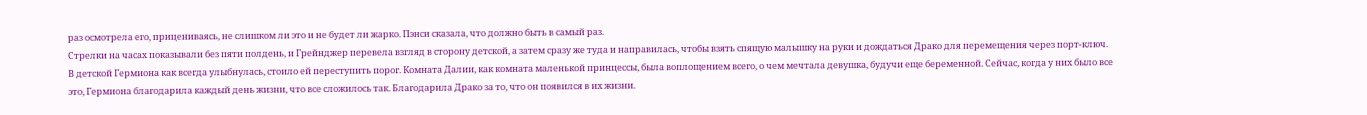раз осмотрела его, прицениваясь, не слишком ли это и не будет ли жарко. Пэнси сказала, что должно быть в самый раз.
Стрелки на часах показывали без пяти полдень, и Грейнджер перевела взгляд в сторону детской, а затем сразу же туда и направилась, чтобы взять спящую малышку на руки и дождаться Драко для перемещения через порт-ключ.
В детской Гермиона как всегда улыбнулась, стоило ей переступить порог. Комната Далии, как комната маленькой принцессы, была воплощением всего, о чем мечтала девушка, будучи еще беременной. Сейчас, когда у них было все это, Гермиона благодарила каждый день жизни, что все сложилось так. Благодарила Драко за то, что он появился в их жизни.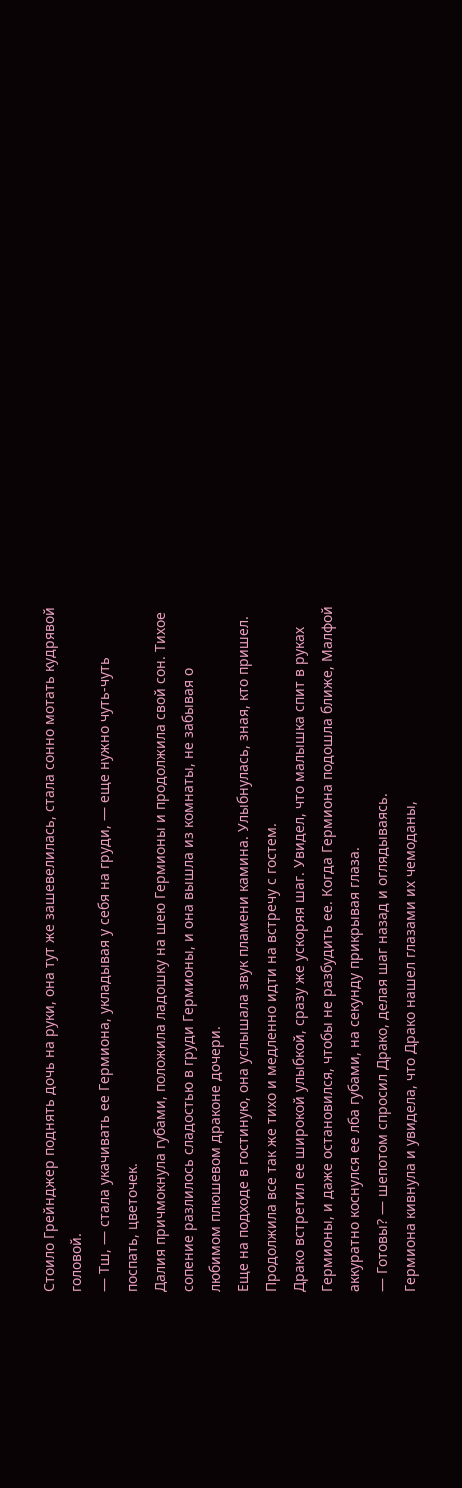Стоило Грейнджер поднять дочь на руки, она тут же зашевелилась, стала сонно мотать кудрявой головой.
— Тш, — стала укачивать ее Гермиона, укладывая у себя на груди, — еще нужно чуть-чуть поспать, цветочек.
Далия причмокнула губами, положила ладошку на шею Гермионы и продолжила свой сон. Тихое сопение разлилось сладостью в груди Гермионы, и она вышла из комнаты, не забывая о любимом плюшевом драконе дочери.
Еще на подходе в гостиную, она услышала звук пламени камина. Улыбнулась, зная, кто пришел. Продолжила все так же тихо и медленно идти на встречу с гостем.
Драко встретил ее широкой улыбкой, сразу же ускоряя шаг. Увидел, что малышка спит в руках Гермионы, и даже остановился, чтобы не разбудить ее. Когда Гермиона подошла ближе, Малфой аккуратно коснулся ее лба губами, на секунду прикрывая глаза.
— Готовы? — шепотом спросил Драко, делая шаг назад и оглядываясь.
Гермиона кивнула и увидела, что Драко нашел глазами их чемоданы,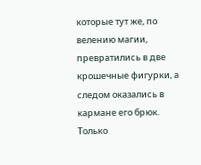которые тут же, по велению магии, превратились в две крошечные фигурки, а следом оказались в кармане его брюк. Только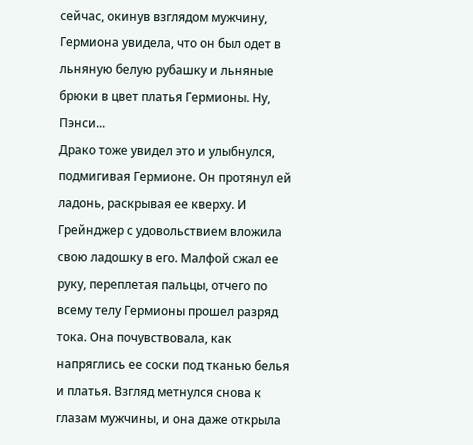сейчас, окинув взглядом мужчину, Гермиона увидела, что он был одет в льняную белую рубашку и льняные брюки в цвет платья Гермионы. Ну, Пэнси...
Драко тоже увидел это и улыбнулся, подмигивая Гермионе. Он протянул ей ладонь, раскрывая ее кверху. И Грейнджер с удовольствием вложила свою ладошку в его. Малфой сжал ее руку, переплетая пальцы, отчего по всему телу Гермионы прошел разряд тока. Она почувствовала, как напряглись ее соски под тканью белья и платья. Взгляд метнулся снова к глазам мужчины, и она даже открыла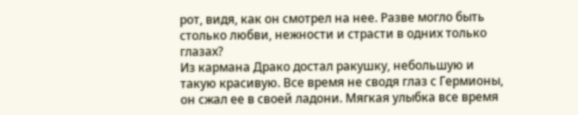рот, видя, как он смотрел на нее. Разве могло быть столько любви, нежности и страсти в одних только глазах?
Из кармана Драко достал ракушку, небольшую и такую красивую. Все время не сводя глаз с Гермионы, он сжал ее в своей ладони. Мягкая улыбка все время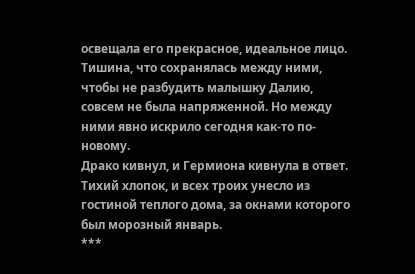освещала его прекрасное, идеальное лицо. Тишина, что сохранялась между ними, чтобы не разбудить малышку Далию, совсем не была напряженной. Но между ними явно искрило сегодня как-то по-новому.
Драко кивнул, и Гермиона кивнула в ответ. Тихий хлопок, и всех троих унесло из гостиной теплого дома, за окнами которого был морозный январь.
***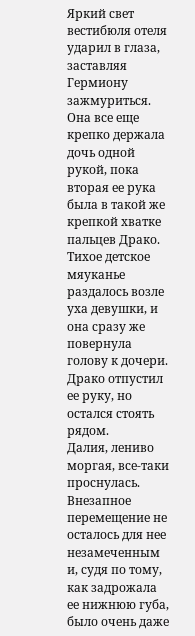Яркий свет вестибюля отеля ударил в глаза, заставляя Гермиону зажмуриться. Она все еще крепко держала дочь одной рукой, пока вторая ее рука была в такой же крепкой хватке пальцев Драко.
Тихое детское мяуканье раздалось возле уха девушки, и она сразу же повернула голову к дочери. Драко отпустил ее руку, но остался стоять рядом.
Далия, лениво моргая, все-таки проснулась. Внезапное перемещение не осталось для нее незамеченным и, судя по тому, как задрожала ее нижнюю губа, было очень даже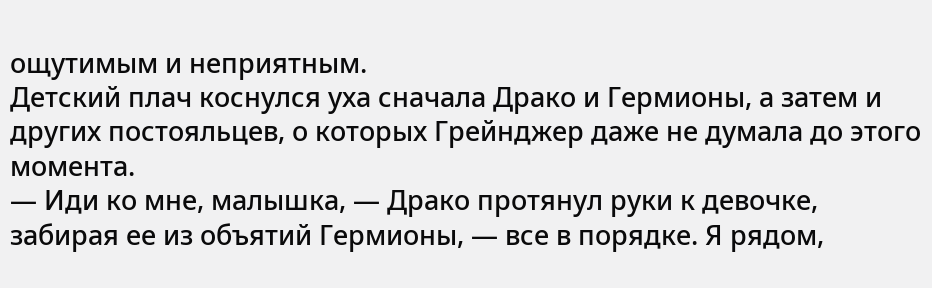ощутимым и неприятным.
Детский плач коснулся уха сначала Драко и Гермионы, а затем и других постояльцев, о которых Грейнджер даже не думала до этого момента.
— Иди ко мне, малышка, — Драко протянул руки к девочке, забирая ее из объятий Гермионы, — все в порядке. Я рядом,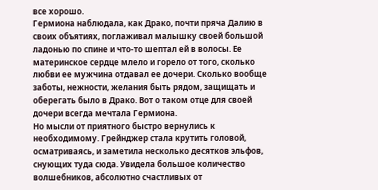все хорошо.
Гермиона наблюдала, как Драко, почти пряча Далию в своих объятиях, поглаживал малышку своей большой ладонью по спине и что-то шептал ей в волосы. Ее материнское сердце млело и горело от того, сколько любви ее мужчина отдавал ее дочери. Сколько вообще заботы, нежности, желания быть рядом, защищать и оберегать было в Драко. Вот о таком отце для своей дочери всегда мечтала Гермиона.
Но мысли от приятного быстро вернулись к необходимому. Грейнджер стала крутить головой, осматриваясь, и заметила несколько десятков эльфов, снующих туда сюда. Увидела большое количество волшебников, абсолютно счастливых от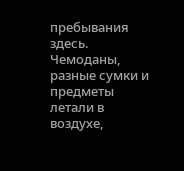пребывания здесь. Чемоданы, разные сумки и предметы летали в воздухе,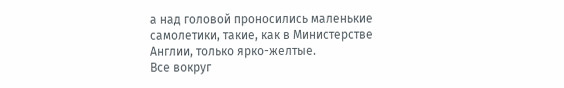а над головой проносились маленькие самолетики, такие, как в Министерстве Англии, только ярко-желтые.
Все вокруг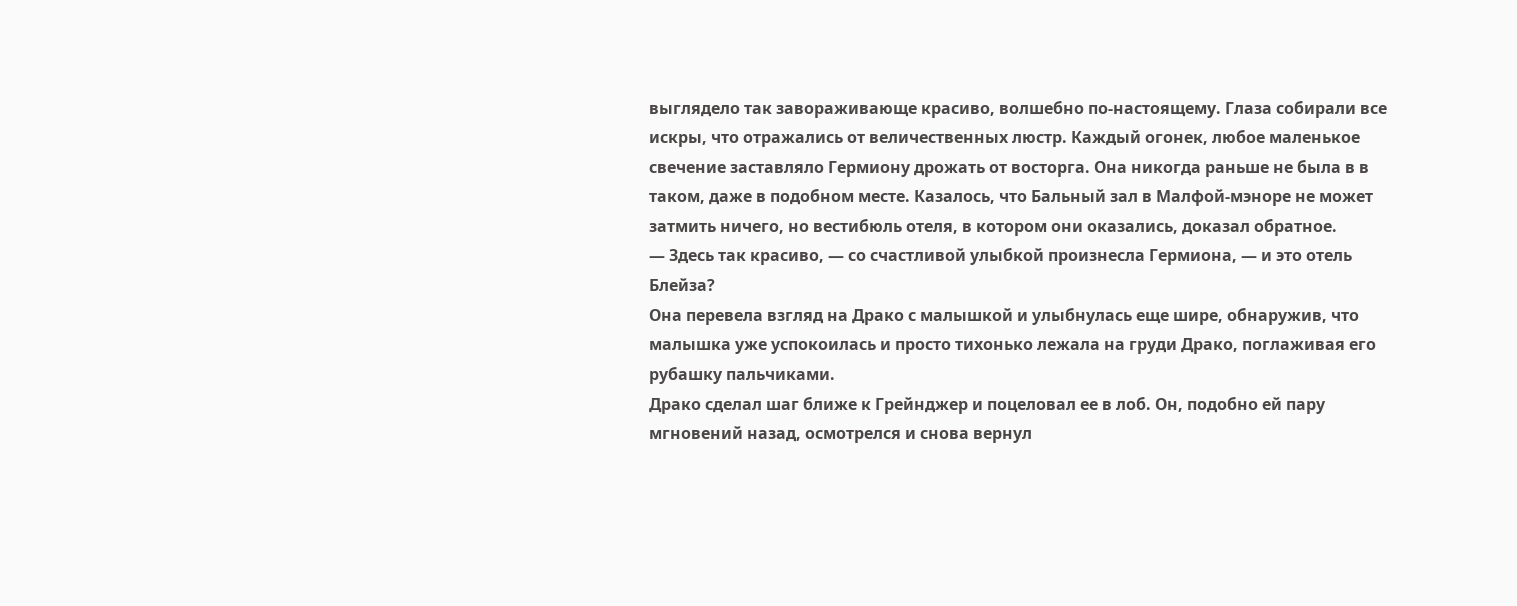выглядело так завораживающе красиво, волшебно по-настоящему. Глаза собирали все искры, что отражались от величественных люстр. Каждый огонек, любое маленькое свечение заставляло Гермиону дрожать от восторга. Она никогда раньше не была в в таком, даже в подобном месте. Казалось, что Бальный зал в Малфой-мэноре не может затмить ничего, но вестибюль отеля, в котором они оказались, доказал обратное.
— Здесь так красиво, — со счастливой улыбкой произнесла Гермиона, — и это отель Блейза?
Она перевела взгляд на Драко с малышкой и улыбнулась еще шире, обнаружив, что малышка уже успокоилась и просто тихонько лежала на груди Драко, поглаживая его рубашку пальчиками.
Драко сделал шаг ближе к Грейнджер и поцеловал ее в лоб. Он, подобно ей пару мгновений назад, осмотрелся и снова вернул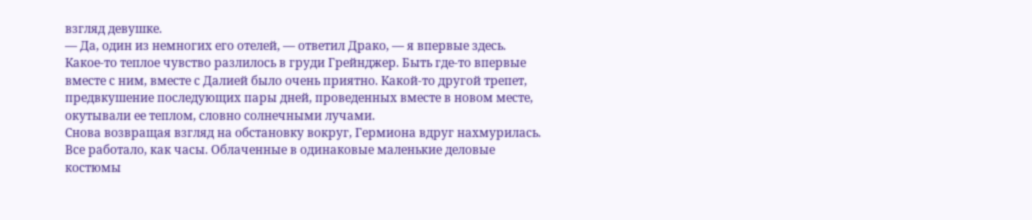взгляд девушке.
— Да, один из немногих его отелей, — ответил Драко, — я впервые здесь.
Какое-то теплое чувство разлилось в груди Грейнджер. Быть где-то впервые вместе с ним, вместе с Далией было очень приятно. Какой-то другой трепет, предвкушение последующих пары дней, проведенных вместе в новом месте, окутывали ее теплом, словно солнечными лучами.
Снова возвращая взгляд на обстановку вокруг, Гермиона вдруг нахмурилась. Все работало, как часы. Облаченные в одинаковые маленькие деловые костюмы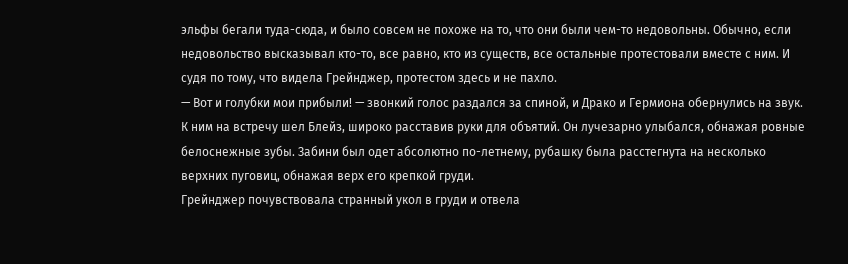эльфы бегали туда-сюда, и было совсем не похоже на то, что они были чем-то недовольны. Обычно, если недовольство высказывал кто-то, все равно, кто из существ, все остальные протестовали вместе с ним. И судя по тому, что видела Грейнджер, протестом здесь и не пахло.
— Вот и голубки мои прибыли! — звонкий голос раздался за спиной, и Драко и Гермиона обернулись на звук.
К ним на встречу шел Блейз, широко расставив руки для объятий. Он лучезарно улыбался, обнажая ровные белоснежные зубы. Забини был одет абсолютно по-летнему, рубашку была расстегнута на несколько верхних пуговиц, обнажая верх его крепкой груди.
Грейнджер почувствовала странный укол в груди и отвела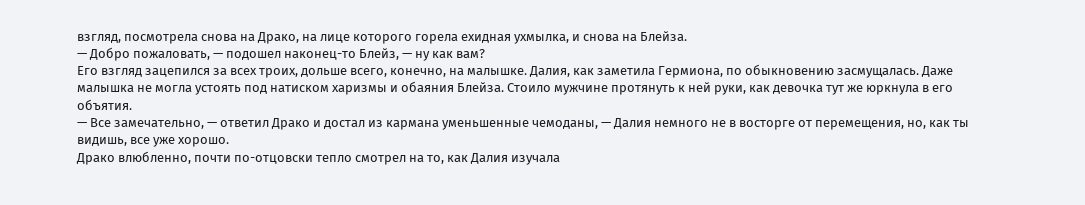взгляд, посмотрела снова на Драко, на лице которого горела ехидная ухмылка, и снова на Блейза.
— Добро пожаловать, — подошел наконец-то Блейз, — ну как вам?
Его взгляд зацепился за всех троих, дольше всего, конечно, на малышке. Далия, как заметила Гермиона, по обыкновению засмущалась. Даже малышка не могла устоять под натиском харизмы и обаяния Блейза. Стоило мужчине протянуть к ней руки, как девочка тут же юркнула в его объятия.
— Все замечательно, — ответил Драко и достал из кармана уменьшенные чемоданы, — Далия немного не в восторге от перемещения, но, как ты видишь, все уже хорошо.
Драко влюбленно, почти по-отцовски тепло смотрел на то, как Далия изучала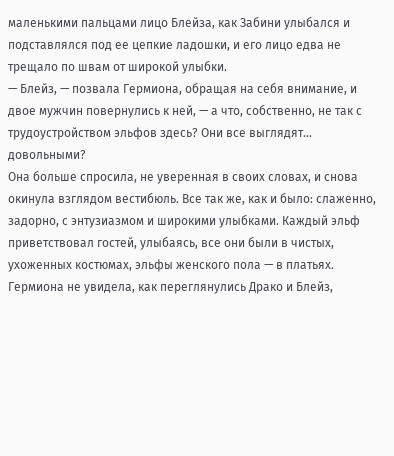маленькими пальцами лицо Блейза, как Забини улыбался и подставлялся под ее цепкие ладошки, и его лицо едва не трещало по швам от широкой улыбки.
— Блейз, — позвала Гермиона, обращая на себя внимание, и двое мужчин повернулись к ней, — а что, собственно, не так с трудоустройством эльфов здесь? Они все выглядят... довольными?
Она больше спросила, не уверенная в своих словах, и снова окинула взглядом вестибюль. Все так же, как и было: слаженно, задорно, с энтузиазмом и широкими улыбками. Каждый эльф приветствовал гостей, улыбаясь, все они были в чистых, ухоженных костюмах, эльфы женского пола — в платьях.
Гермиона не увидела, как переглянулись Драко и Блейз,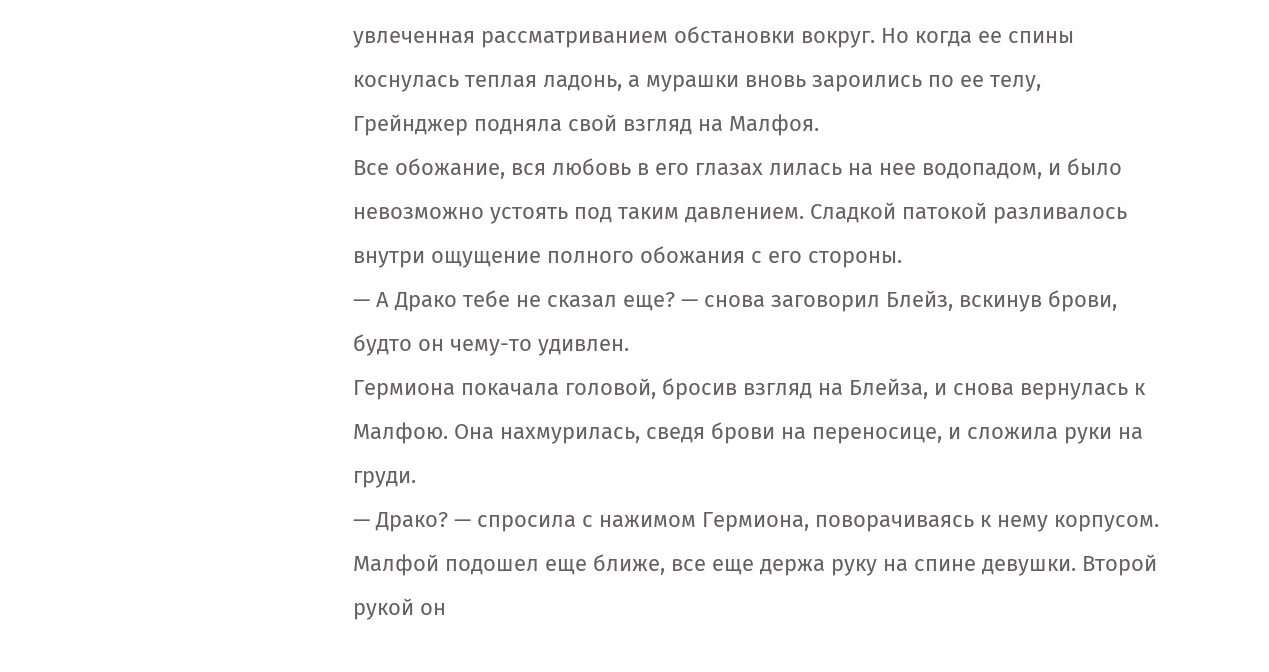увлеченная рассматриванием обстановки вокруг. Но когда ее спины коснулась теплая ладонь, а мурашки вновь зароились по ее телу, Грейнджер подняла свой взгляд на Малфоя.
Все обожание, вся любовь в его глазах лилась на нее водопадом, и было невозможно устоять под таким давлением. Сладкой патокой разливалось внутри ощущение полного обожания с его стороны.
— А Драко тебе не сказал еще? — снова заговорил Блейз, вскинув брови, будто он чему-то удивлен.
Гермиона покачала головой, бросив взгляд на Блейза, и снова вернулась к Малфою. Она нахмурилась, сведя брови на переносице, и сложила руки на груди.
— Драко? — спросила с нажимом Гермиона, поворачиваясь к нему корпусом.
Малфой подошел еще ближе, все еще держа руку на спине девушки. Второй рукой он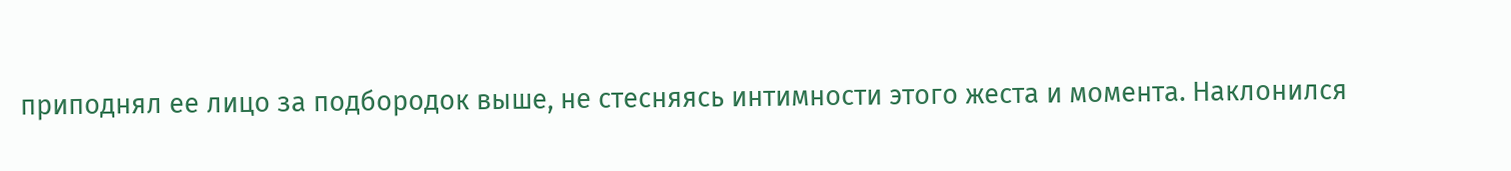приподнял ее лицо за подбородок выше, не стесняясь интимности этого жеста и момента. Наклонился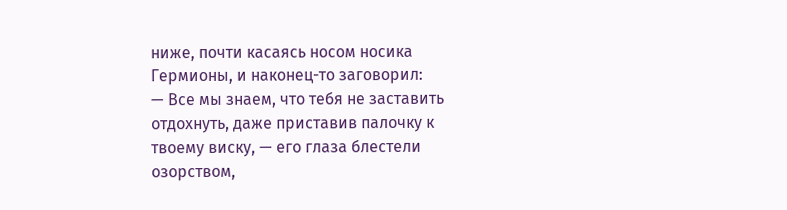ниже, почти касаясь носом носика Гермионы, и наконец-то заговорил:
— Все мы знаем, что тебя не заставить отдохнуть, даже приставив палочку к твоему виску, — его глаза блестели озорством,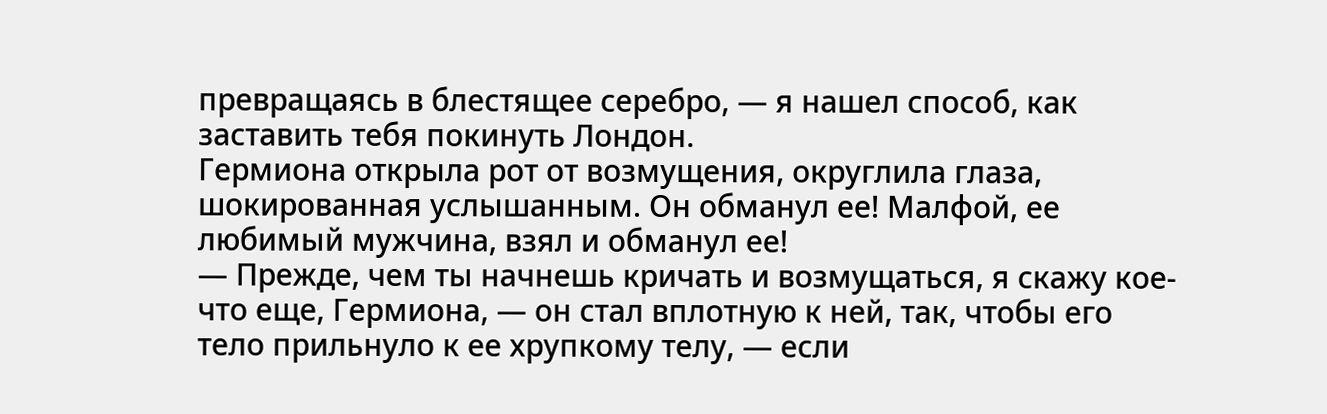превращаясь в блестящее серебро, — я нашел способ, как заставить тебя покинуть Лондон.
Гермиона открыла рот от возмущения, округлила глаза, шокированная услышанным. Он обманул ее! Малфой, ее любимый мужчина, взял и обманул ее!
— Прежде, чем ты начнешь кричать и возмущаться, я скажу кое-что еще, Гермиона, — он стал вплотную к ней, так, чтобы его тело прильнуло к ее хрупкому телу, — если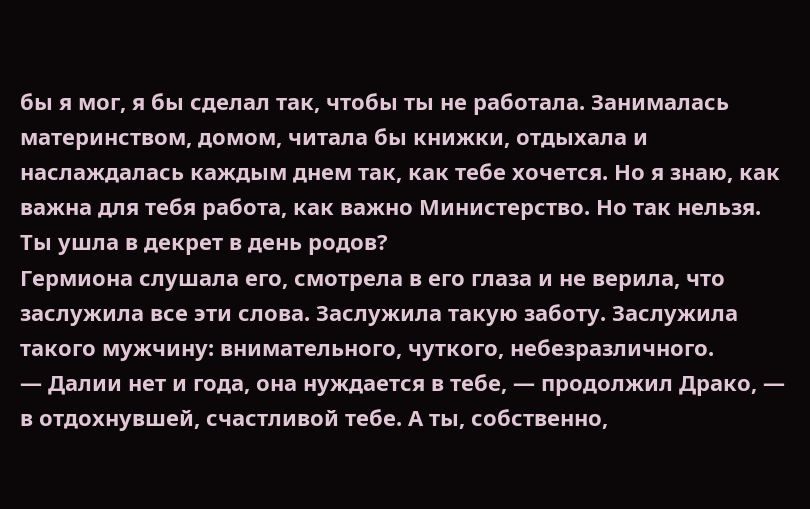бы я мог, я бы сделал так, чтобы ты не работала. Занималась материнством, домом, читала бы книжки, отдыхала и наслаждалась каждым днем так, как тебе хочется. Но я знаю, как важна для тебя работа, как важно Министерство. Но так нельзя. Ты ушла в декрет в день родов?
Гермиона слушала его, смотрела в его глаза и не верила, что заслужила все эти слова. Заслужила такую заботу. Заслужила такого мужчину: внимательного, чуткого, небезразличного.
— Далии нет и года, она нуждается в тебе, — продолжил Драко, — в отдохнувшей, счастливой тебе. А ты, собственно,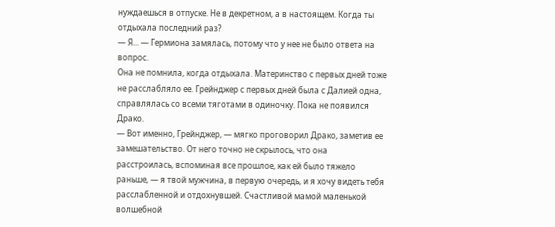нуждаешься в отпуске. Не в декретном, а в настоящем. Когда ты отдыхала последний раз?
— Я... — Гермиона замялась, потому что у нее не было ответа на вопрос.
Она не помнила, когда отдыхала. Материнство с первых дней тоже не расслабляло ее. Грейнджер с первых дней была с Далией одна, справлялась со всеми тяготами в одиночку. Пока не появился Драко.
— Вот именно, Грейнджер, — мягко проговорил Драко, заметив ее замешательство. От него точно не скрылось, что она расстроилась, вспоминая все прошлое, как ей было тяжело раньше, — я твой мужчина, в первую очередь, и я хочу видеть тебя расслабленной и отдохнувшей. Счастливой мамой маленькой волшебной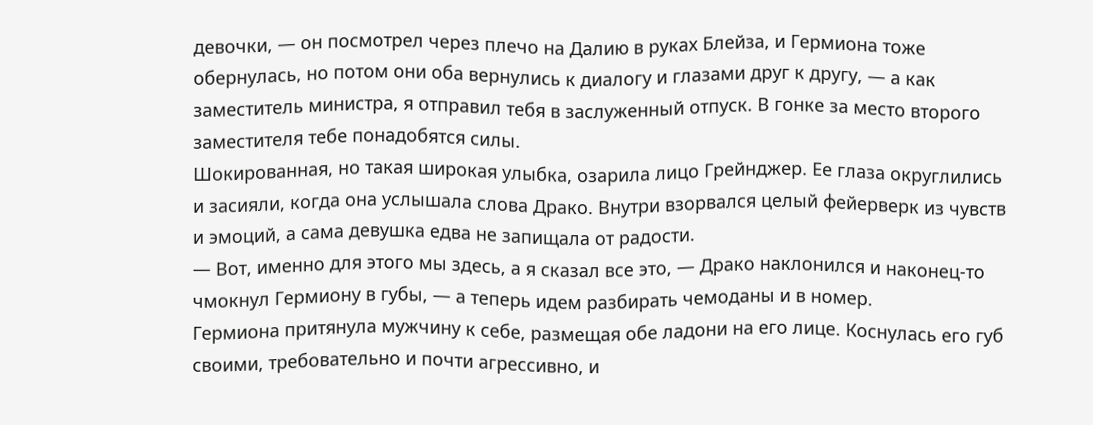девочки, — он посмотрел через плечо на Далию в руках Блейза, и Гермиона тоже обернулась, но потом они оба вернулись к диалогу и глазами друг к другу, — а как заместитель министра, я отправил тебя в заслуженный отпуск. В гонке за место второго заместителя тебе понадобятся силы.
Шокированная, но такая широкая улыбка, озарила лицо Грейнджер. Ее глаза округлились и засияли, когда она услышала слова Драко. Внутри взорвался целый фейерверк из чувств и эмоций, а сама девушка едва не запищала от радости.
— Вот, именно для этого мы здесь, а я сказал все это, — Драко наклонился и наконец-то чмокнул Гермиону в губы, — а теперь идем разбирать чемоданы и в номер.
Гермиона притянула мужчину к себе, размещая обе ладони на его лице. Коснулась его губ своими, требовательно и почти агрессивно, и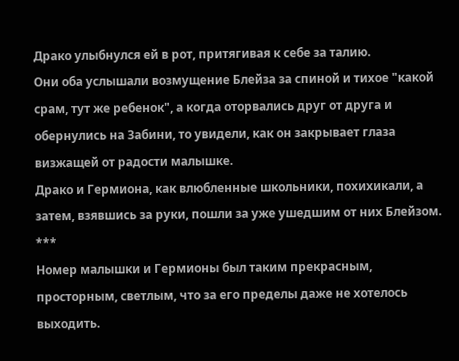Драко улыбнулся ей в рот, притягивая к себе за талию.
Они оба услышали возмущение Блейза за спиной и тихое "какой срам, тут же ребенок", а когда оторвались друг от друга и обернулись на Забини, то увидели, как он закрывает глаза визжащей от радости малышке.
Драко и Гермиона, как влюбленные школьники, похихикали, а затем, взявшись за руки, пошли за уже ушедшим от них Блейзом.
***
Номер малышки и Гермионы был таким прекрасным, просторным, светлым, что за его пределы даже не хотелось выходить.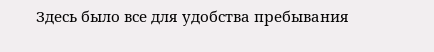Здесь было все для удобства пребывания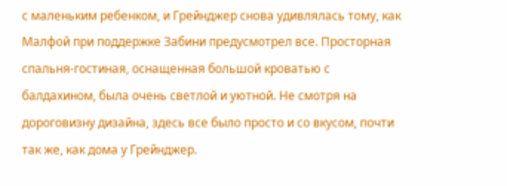с маленьким ребенком, и Грейнджер снова удивлялась тому, как Малфой при поддержке Забини предусмотрел все. Просторная спальня-гостиная, оснащенная большой кроватью с балдахином, была очень светлой и уютной. Не смотря на дороговизну дизайна, здесь все было просто и со вкусом, почти так же, как дома у Грейнджер.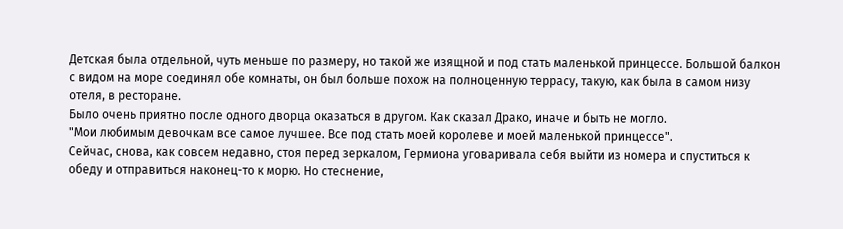Детская была отдельной, чуть меньше по размеру, но такой же изящной и под стать маленькой принцессе. Большой балкон с видом на море соединял обе комнаты, он был больше похож на полноценную террасу, такую, как была в самом низу отеля, в ресторане.
Было очень приятно после одного дворца оказаться в другом. Как сказал Драко, иначе и быть не могло.
"Мои любимым девочкам все самое лучшее. Все под стать моей королеве и моей маленькой принцессе".
Сейчас, снова, как совсем недавно, стоя перед зеркалом, Гермиона уговаривала себя выйти из номера и спуститься к обеду и отправиться наконец-то к морю. Но стеснение,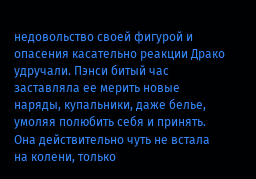недовольство своей фигурой и опасения касательно реакции Драко удручали. Пэнси битый час заставляла ее мерить новые наряды, купальники, даже белье, умоляя полюбить себя и принять. Она действительно чуть не встала на колени, только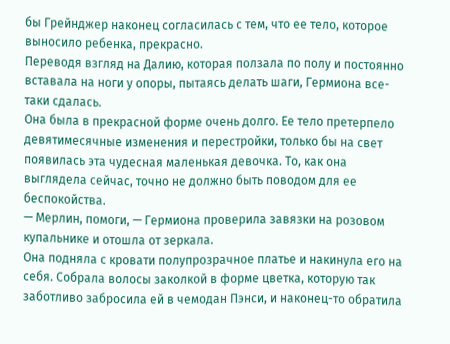бы Грейнджер наконец согласилась с тем, что ее тело, которое выносило ребенка, прекрасно.
Переводя взгляд на Далию, которая ползала по полу и постоянно вставала на ноги у опоры, пытаясь делать шаги, Гермиона все-таки сдалась.
Она была в прекрасной форме очень долго. Ее тело претерпело девятимесячные изменения и перестройки, только бы на свет появилась эта чудесная маленькая девочка. То, как она выглядела сейчас, точно не должно быть поводом для ее беспокойства.
— Мерлин, помоги, — Гермиона проверила завязки на розовом купальнике и отошла от зеркала.
Она подняла с кровати полупрозрачное платье и накинула его на себя. Собрала волосы заколкой в форме цветка, которую так заботливо забросила ей в чемодан Пэнси, и наконец-то обратила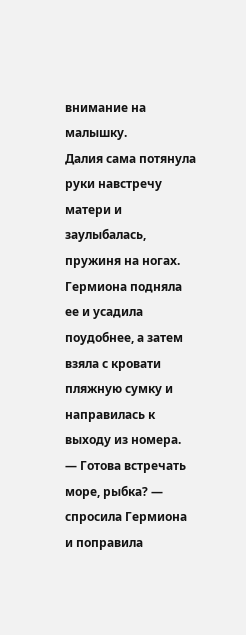внимание на малышку.
Далия сама потянула руки навстречу матери и заулыбалась, пружиня на ногах. Гермиона подняла ее и усадила поудобнее, а затем взяла с кровати пляжную сумку и направилась к выходу из номера.
— Готова встречать море, рыбка? — спросила Гермиона и поправила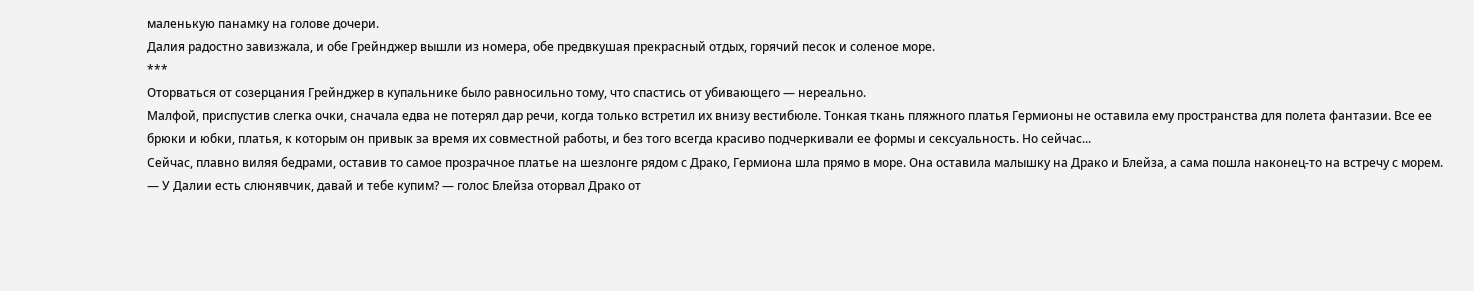маленькую панамку на голове дочери.
Далия радостно завизжала, и обе Грейнджер вышли из номера, обе предвкушая прекрасный отдых, горячий песок и соленое море.
***
Оторваться от созерцания Грейнджер в купальнике было равносильно тому, что спастись от убивающего — нереально.
Малфой, приспустив слегка очки, сначала едва не потерял дар речи, когда только встретил их внизу вестибюле. Тонкая ткань пляжного платья Гермионы не оставила ему пространства для полета фантазии. Все ее брюки и юбки, платья, к которым он привык за время их совместной работы, и без того всегда красиво подчеркивали ее формы и сексуальность. Но сейчас...
Сейчас, плавно виляя бедрами, оставив то самое прозрачное платье на шезлонге рядом с Драко, Гермиона шла прямо в море. Она оставила малышку на Драко и Блейза, а сама пошла наконец-то на встречу с морем.
— У Далии есть слюнявчик, давай и тебе купим? — голос Блейза оторвал Драко от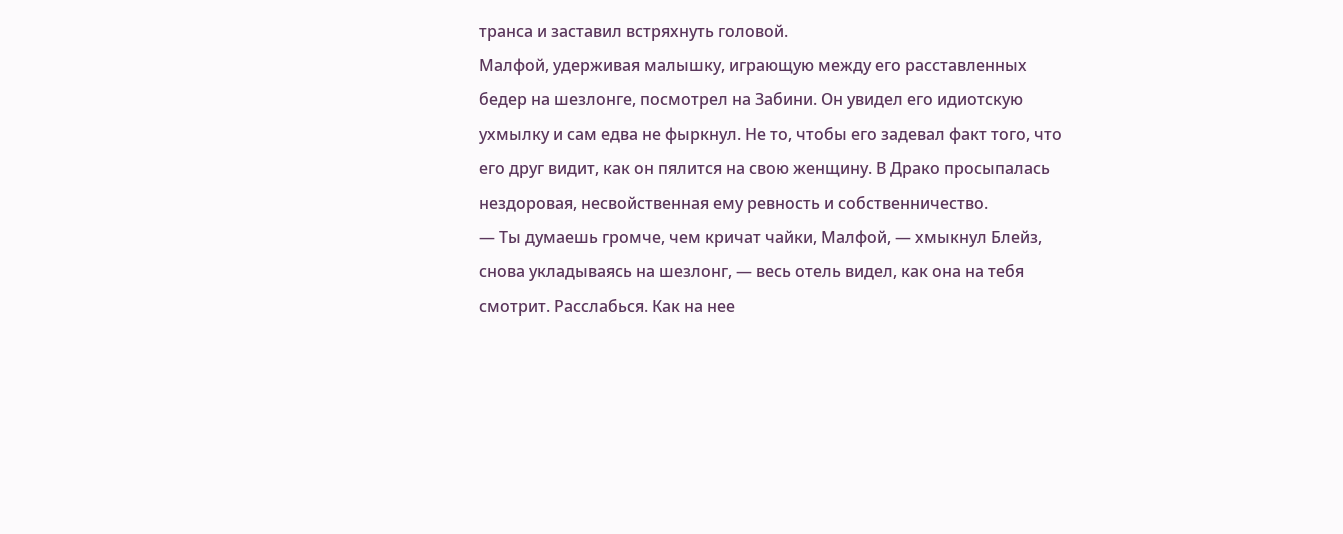транса и заставил встряхнуть головой.
Малфой, удерживая малышку, играющую между его расставленных бедер на шезлонге, посмотрел на Забини. Он увидел его идиотскую ухмылку и сам едва не фыркнул. Не то, чтобы его задевал факт того, что его друг видит, как он пялится на свою женщину. В Драко просыпалась нездоровая, несвойственная ему ревность и собственничество.
— Ты думаешь громче, чем кричат чайки, Малфой, — хмыкнул Блейз, снова укладываясь на шезлонг, — весь отель видел, как она на тебя смотрит. Расслабься. Как на нее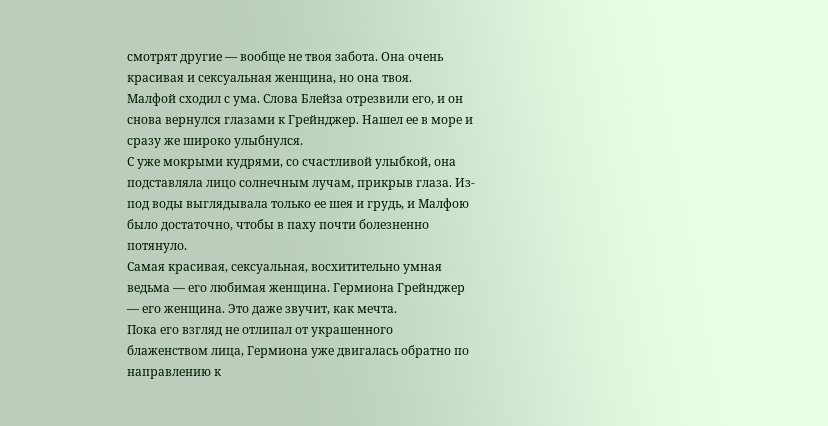смотрят другие — вообще не твоя забота. Она очень красивая и сексуальная женщина, но она твоя.
Малфой сходил с ума. Слова Блейза отрезвили его, и он снова вернулся глазами к Грейнджер. Нашел ее в море и сразу же широко улыбнулся.
С уже мокрыми кудрями, со счастливой улыбкой, она подставляла лицо солнечным лучам, прикрыв глаза. Из-под воды выглядывала только ее шея и грудь, и Малфою было достаточно, чтобы в паху почти болезненно потянуло.
Самая красивая, сексуальная, восхитительно умная ведьма — его любимая женщина. Гермиона Грейнджер — его женщина. Это даже звучит, как мечта.
Пока его взгляд не отлипал от украшенного блаженством лица, Гермиона уже двигалась обратно по направлению к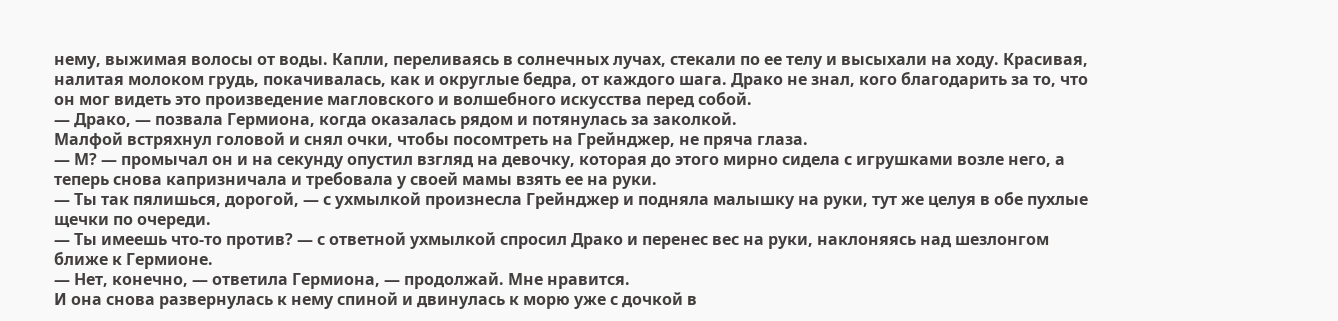нему, выжимая волосы от воды. Капли, переливаясь в солнечных лучах, стекали по ее телу и высыхали на ходу. Красивая, налитая молоком грудь, покачивалась, как и округлые бедра, от каждого шага. Драко не знал, кого благодарить за то, что он мог видеть это произведение магловского и волшебного искусства перед собой.
— Драко, — позвала Гермиона, когда оказалась рядом и потянулась за заколкой.
Малфой встряхнул головой и снял очки, чтобы посомтреть на Грейнджер, не пряча глаза.
— М? — промычал он и на секунду опустил взгляд на девочку, которая до этого мирно сидела с игрушками возле него, а теперь снова капризничала и требовала у своей мамы взять ее на руки.
— Ты так пялишься, дорогой, — с ухмылкой произнесла Грейнджер и подняла малышку на руки, тут же целуя в обе пухлые щечки по очереди.
— Ты имеешь что-то против? — с ответной ухмылкой спросил Драко и перенес вес на руки, наклоняясь над шезлонгом ближе к Гермионе.
— Нет, конечно, — ответила Гермиона, — продолжай. Мне нравится.
И она снова развернулась к нему спиной и двинулась к морю уже с дочкой в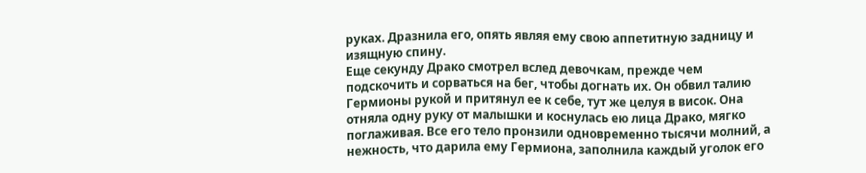руках. Дразнила его, опять являя ему свою аппетитную задницу и изящную спину.
Еще секунду Драко смотрел вслед девочкам, прежде чем подскочить и сорваться на бег, чтобы догнать их. Он обвил талию Гермионы рукой и притянул ее к себе, тут же целуя в висок. Она отняла одну руку от малышки и коснулась ею лица Драко, мягко поглаживая. Все его тело пронзили одновременно тысячи молний, а нежность, что дарила ему Гермиона, заполнила каждый уголок его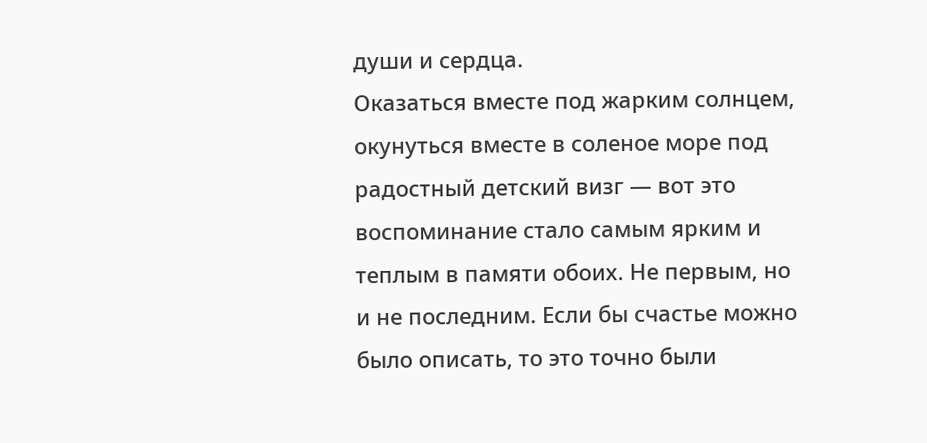души и сердца.
Оказаться вместе под жарким солнцем, окунуться вместе в соленое море под радостный детский визг — вот это воспоминание стало самым ярким и теплым в памяти обоих. Не первым, но и не последним. Если бы счастье можно было описать, то это точно были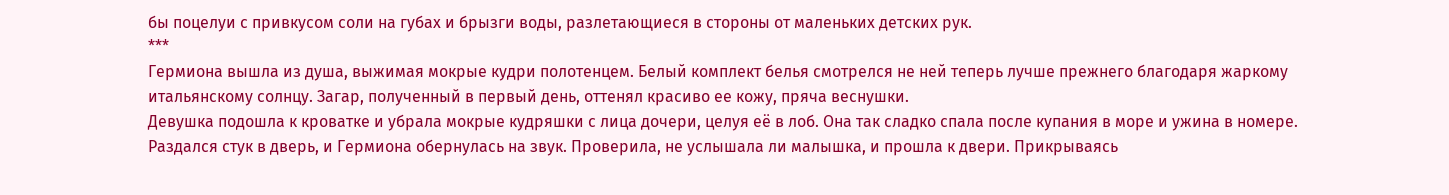бы поцелуи с привкусом соли на губах и брызги воды, разлетающиеся в стороны от маленьких детских рук.
***
Гермиона вышла из душа, выжимая мокрые кудри полотенцем. Белый комплект белья смотрелся не ней теперь лучше прежнего благодаря жаркому итальянскому солнцу. Загар, полученный в первый день, оттенял красиво ее кожу, пряча веснушки.
Девушка подошла к кроватке и убрала мокрые кудряшки с лица дочери, целуя её в лоб. Она так сладко спала после купания в море и ужина в номере.
Раздался стук в дверь, и Гермиона обернулась на звук. Проверила, не услышала ли малышка, и прошла к двери. Прикрываясь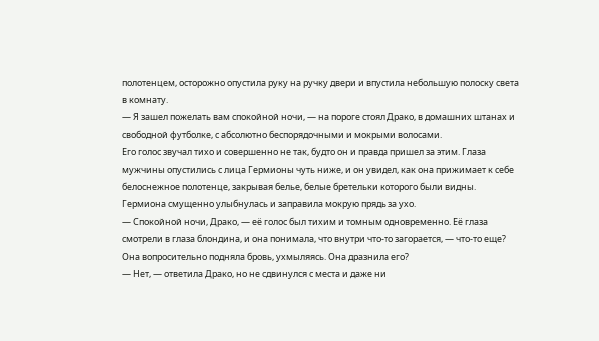полотенцем, осторожно опустила руку на ручку двери и впустила небольшую полоску света в комнату.
— Я зашел пожелать вам спокойной ночи, — на пороге стоял Драко, в домашних штанах и свободной футболке, с абсолютно беспорядочными и мокрыми волосами.
Его голос звучал тихо и совершенно не так, будто он и правда пришел за этим. Глаза мужчины опустились с лица Гермионы чуть ниже, и он увидел, как она прижимает к себе белоснежное полотенце, закрывая белье, белые бретельки которого были видны.
Гермиона смущенно улыбнулась и заправила мокрую прядь за ухо.
— Спокойной ночи, Драко, — её голос был тихим и томным одновременно. Её глаза смотрели в глаза блондина, и она понимала, что внутри что-то загорается, — что-то еще?
Она вопросительно подняла бровь, ухмыляясь. Она дразнила его?
— Нет, — ответила Драко, но не сдвинулся с места и даже ни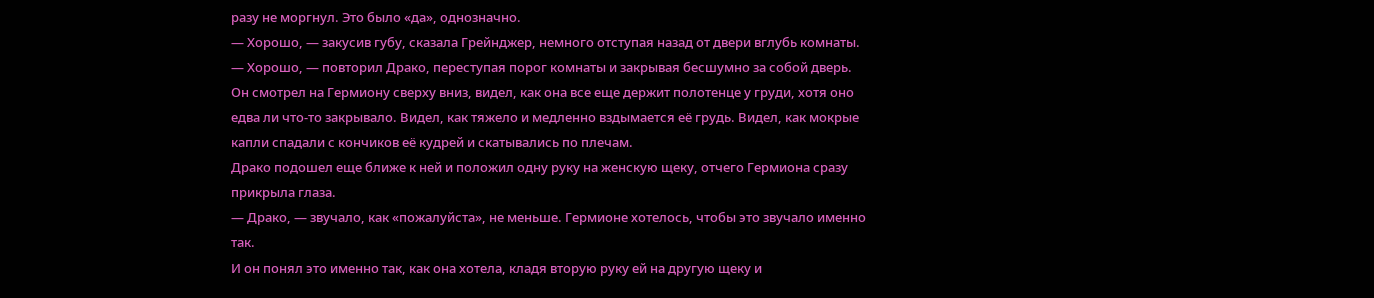разу не моргнул. Это было «да», однозначно.
— Хорошо, — закусив губу, сказала Грейнджер, немного отступая назад от двери вглубь комнаты.
— Хорошо, — повторил Драко, переступая порог комнаты и закрывая бесшумно за собой дверь.
Он смотрел на Гермиону сверху вниз, видел, как она все еще держит полотенце у груди, хотя оно едва ли что-то закрывало. Видел, как тяжело и медленно вздымается её грудь. Видел, как мокрые капли спадали с кончиков её кудрей и скатывались по плечам.
Драко подошел еще ближе к ней и положил одну руку на женскую щеку, отчего Гермиона сразу прикрыла глаза.
— Драко, — звучало, как «пожалуйста», не меньше. Гермионе хотелось, чтобы это звучало именно так.
И он понял это именно так, как она хотела, кладя вторую руку ей на другую щеку и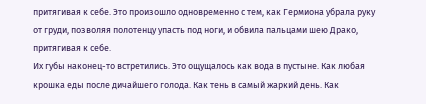притягивая к себе. Это произошло одновременно с тем, как Гермиона убрала руку от груди, позволяя полотенцу упасть под ноги, и обвила пальцами шею Драко, притягивая к себе.
Их губы наконец-то встретились. Это ощущалось как вода в пустыне. Как любая крошка еды после дичайшего голода. Как тень в самый жаркий день. Как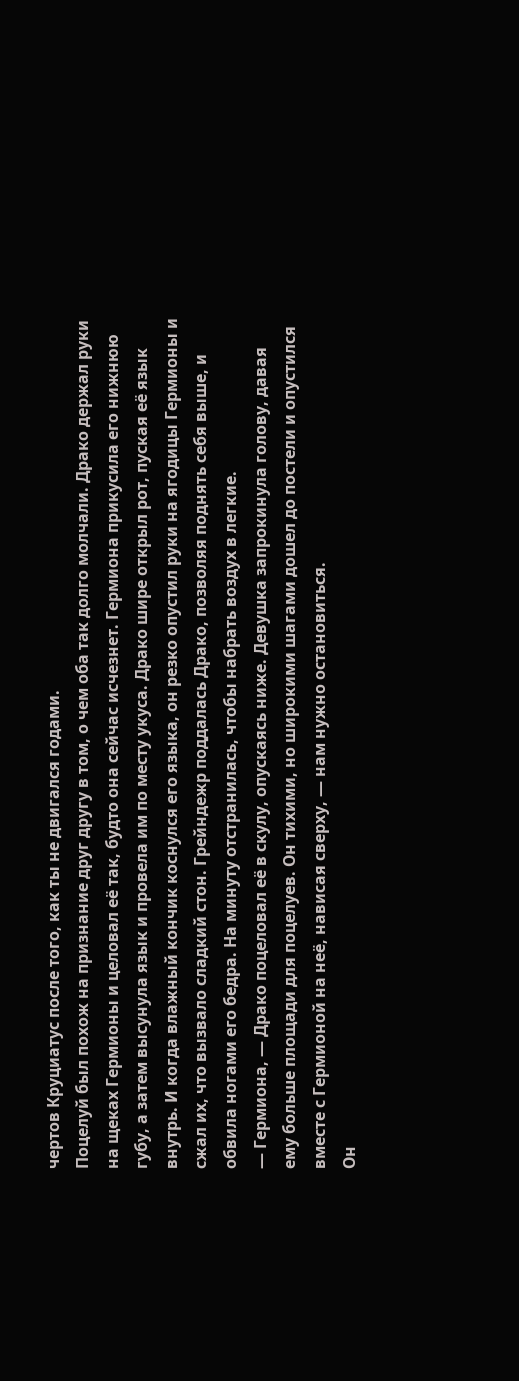чертов Круциатус после того, как ты не двигался годами.
Поцелуй был похож на признание друг другу в том, о чем оба так долго молчали. Драко держал руки на щеках Гермионы и целовал её так, будто она сейчас исчезнет. Гермиона прикусила его нижнюю губу, а затем высунула язык и провела им по месту укуса. Драко шире открыл рот, пуская её язык внутрь. И когда влажный кончик коснулся его языка, он резко опустил руки на ягодицы Гермионы и сжал их, что вызвало сладкий стон. Грейндежр поддалась Драко, позволяя поднять себя выше, и обвила ногами его бедра. На минуту отстранилась, чтобы набрать воздух в легкие.
— Гермиона, — Драко поцеловал её в скулу, опускаясь ниже. Девушка запрокинула голову, давая ему больше площади для поцелуев. Он тихими, но широкими шагами дошел до постели и опустился вместе с Гермионой на неё, нависая сверху, — нам нужно остановиться.
Он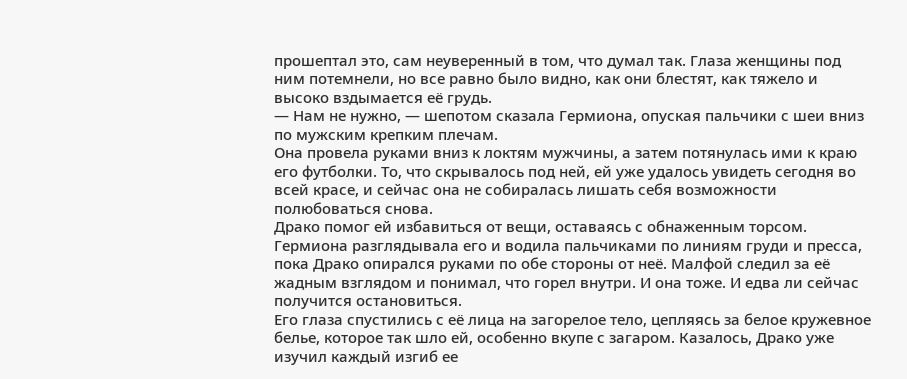прошептал это, сам неуверенный в том, что думал так. Глаза женщины под ним потемнели, но все равно было видно, как они блестят, как тяжело и высоко вздымается её грудь.
— Нам не нужно, — шепотом сказала Гермиона, опуская пальчики с шеи вниз по мужским крепким плечам.
Она провела руками вниз к локтям мужчины, а затем потянулась ими к краю его футболки. То, что скрывалось под ней, ей уже удалось увидеть сегодня во всей красе, и сейчас она не собиралась лишать себя возможности полюбоваться снова.
Драко помог ей избавиться от вещи, оставаясь с обнаженным торсом. Гермиона разглядывала его и водила пальчиками по линиям груди и пресса, пока Драко опирался руками по обе стороны от неё. Малфой следил за её жадным взглядом и понимал, что горел внутри. И она тоже. И едва ли сейчас получится остановиться.
Его глаза спустились с её лица на загорелое тело, цепляясь за белое кружевное белье, которое так шло ей, особенно вкупе с загаром. Казалось, Драко уже изучил каждый изгиб ее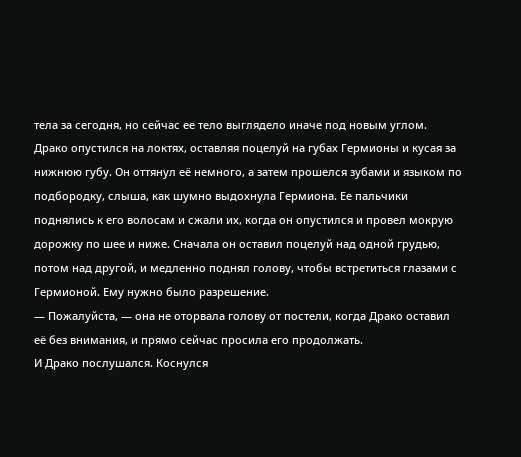тела за сегодня, но сейчас ее тело выглядело иначе под новым углом.
Драко опустился на локтях, оставляя поцелуй на губах Гермионы и кусая за нижнюю губу. Он оттянул её немного, а затем прошелся зубами и языком по подбородку, слыша, как шумно выдохнула Гермиона. Ее пальчики поднялись к его волосам и сжали их, когда он опустился и провел мокрую дорожку по шее и ниже. Сначала он оставил поцелуй над одной грудью, потом над другой, и медленно поднял голову, чтобы встретиться глазами с Гермионой. Ему нужно было разрешение.
— Пожалуйста, — она не оторвала голову от постели, когда Драко оставил её без внимания, и прямо сейчас просила его продолжать.
И Драко послушался. Коснулся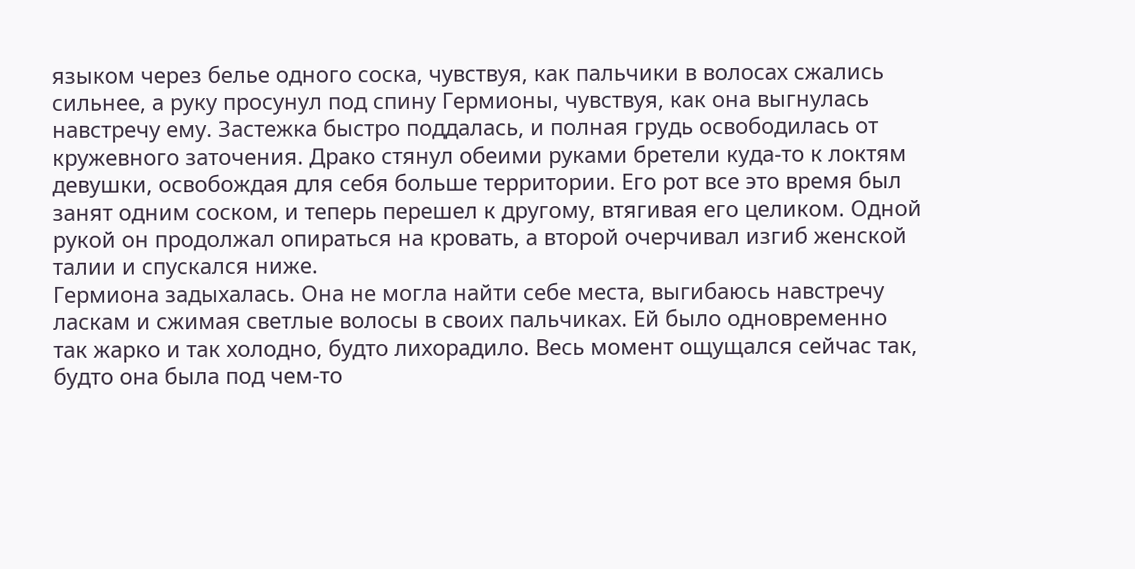языком через белье одного соска, чувствуя, как пальчики в волосах сжались сильнее, а руку просунул под спину Гермионы, чувствуя, как она выгнулась навстречу ему. Застежка быстро поддалась, и полная грудь освободилась от кружевного заточения. Драко стянул обеими руками бретели куда-то к локтям девушки, освобождая для себя больше территории. Его рот все это время был занят одним соском, и теперь перешел к другому, втягивая его целиком. Одной рукой он продолжал опираться на кровать, а второй очерчивал изгиб женской талии и спускался ниже.
Гермиона задыхалась. Она не могла найти себе места, выгибаюсь навстречу ласкам и сжимая светлые волосы в своих пальчиках. Ей было одновременно так жарко и так холодно, будто лихорадило. Весь момент ощущался сейчас так, будто она была под чем-то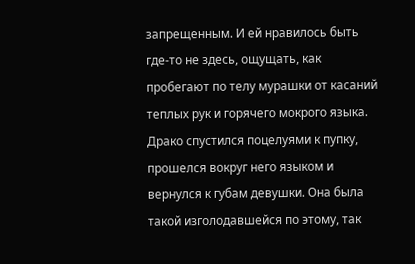запрещенным. И ей нравилось быть где-то не здесь, ощущать, как пробегают по телу мурашки от касаний теплых рук и горячего мокрого языка.
Драко спустился поцелуями к пупку, прошелся вокруг него языком и вернулся к губам девушки. Она была такой изголодавшейся по этому, так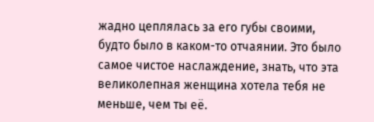жадно цеплялась за его губы своими, будто было в каком-то отчаянии. Это было самое чистое наслаждение, знать, что эта великолепная женщина хотела тебя не меньше, чем ты её.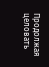Продолжая целовать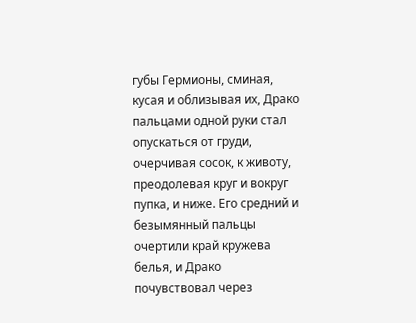губы Гермионы, сминая, кусая и облизывая их, Драко пальцами одной руки стал опускаться от груди, очерчивая сосок, к животу, преодолевая круг и вокруг пупка, и ниже. Его средний и безымянный пальцы очертили край кружева белья, и Драко почувствовал через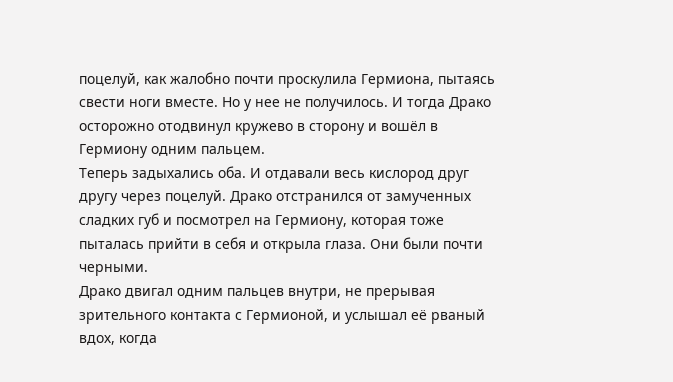поцелуй, как жалобно почти проскулила Гермиона, пытаясь свести ноги вместе. Но у нее не получилось. И тогда Драко осторожно отодвинул кружево в сторону и вошёл в Гермиону одним пальцем.
Теперь задыхались оба. И отдавали весь кислород друг другу через поцелуй. Драко отстранился от замученных сладких губ и посмотрел на Гермиону, которая тоже пыталась прийти в себя и открыла глаза. Они были почти черными.
Драко двигал одним пальцев внутри, не прерывая зрительного контакта с Гермионой, и услышал её рваный вдох, когда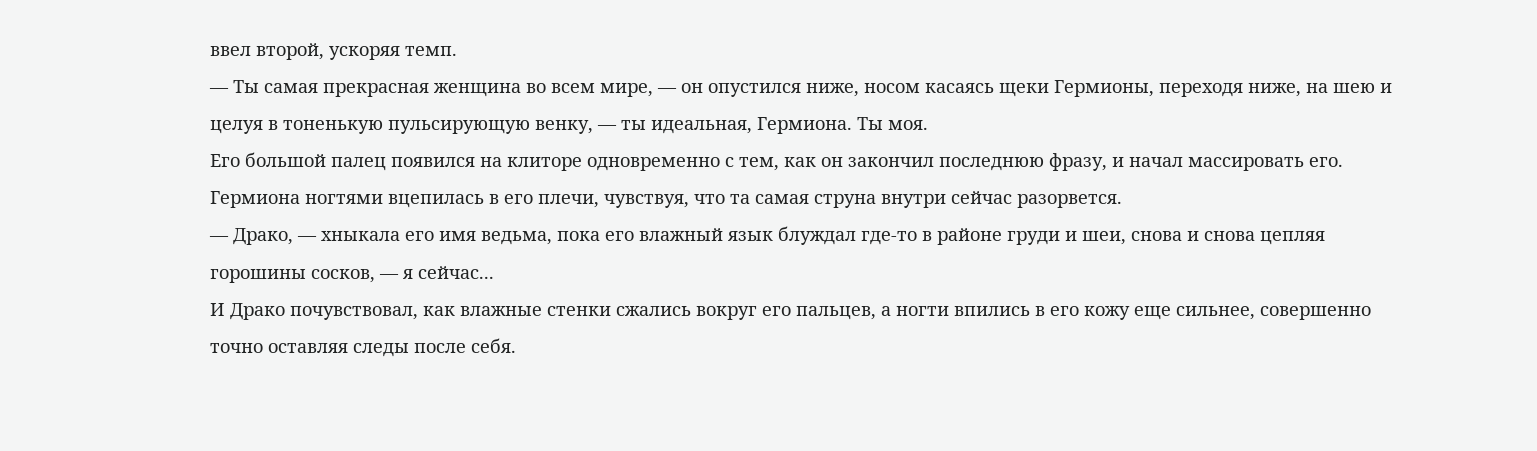ввел второй, ускоряя темп.
— Ты самая прекрасная женщина во всем мире, — он опустился ниже, носом касаясь щеки Гермионы, переходя ниже, на шею и целуя в тоненькую пульсирующую венку, — ты идеальная, Гермиона. Ты моя.
Его большой палец появился на клиторе одновременно с тем, как он закончил последнюю фразу, и начал массировать его. Гермиона ногтями вцепилась в его плечи, чувствуя, что та самая струна внутри сейчас разорвется.
— Драко, — хныкала его имя ведьма, пока его влажный язык блуждал где-то в районе груди и шеи, снова и снова цепляя горошины сосков, — я сейчас...
И Драко почувствовал, как влажные стенки сжались вокруг его пальцев, а ногти впились в его кожу еще сильнее, совершенно точно оставляя следы после себя.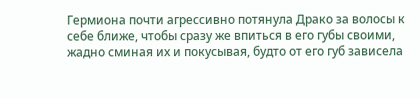Гермиона почти агрессивно потянула Драко за волосы к себе ближе, чтобы сразу же впиться в его губы своими, жадно сминая их и покусывая, будто от его губ зависела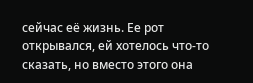сейчас её жизнь. Ее рот открывался, ей хотелось что-то сказать, но вместо этого она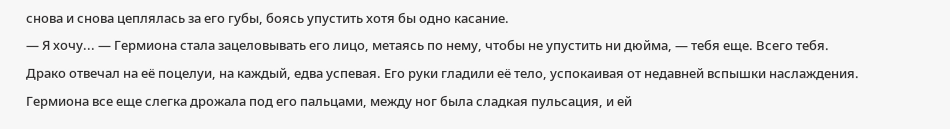снова и снова цеплялась за его губы, боясь упустить хотя бы одно касание.
— Я хочу... — Гермиона стала зацеловывать его лицо, метаясь по нему, чтобы не упустить ни дюйма, — тебя еще. Всего тебя.
Драко отвечал на её поцелуи, на каждый, едва успевая. Его руки гладили её тело, успокаивая от недавней вспышки наслаждения. Гермиона все еще слегка дрожала под его пальцами, между ног была сладкая пульсация, и ей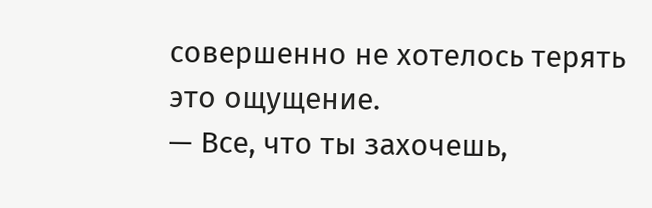совершенно не хотелось терять это ощущение.
— Все, что ты захочешь,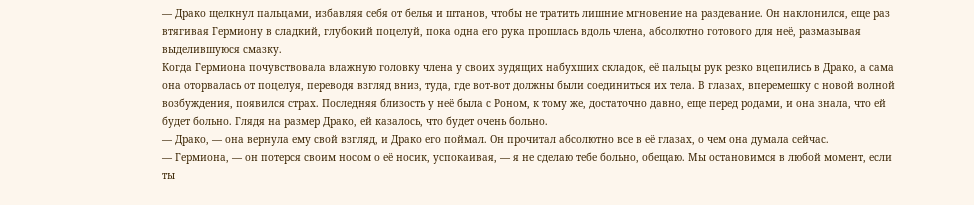— Драко щелкнул пальцами, избавляя себя от белья и штанов, чтобы не тратить лишние мгновение на раздевание. Он наклонился, еще раз втягивая Гермиону в сладкий, глубокий поцелуй, пока одна его рука прошлась вдоль члена, абсолютно готового для неё, размазывая выделившуюся смазку.
Когда Гермиона почувствовала влажную головку члена у своих зудящих набухших складок, её пальцы рук резко вцепились в Драко, а сама она оторвалась от поцелуя, переводя взгляд вниз, туда, где вот-вот должны были соединиться их тела. В глазах, вперемешку с новой волной возбуждения, появился страх. Последняя близость у неё была с Роном, к тому же, достаточно давно, еще перед родами, и она знала, что ей будет больно. Глядя на размер Драко, ей казалось, что будет очень больно.
— Драко, — она вернула ему свой взгляд, и Драко его поймал. Он прочитал абсолютно все в её глазах, о чем она думала сейчас.
— Гермиона, — он потерся своим носом о её носик, успокаивая, — я не сделаю тебе больно, обещаю. Мы остановимся в любой момент, если ты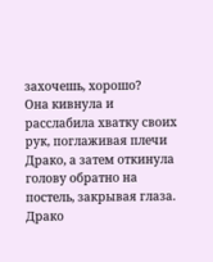захочешь, хорошо?
Она кивнула и расслабила хватку своих рук, поглаживая плечи Драко, а затем откинула голову обратно на постель, закрывая глаза.
Драко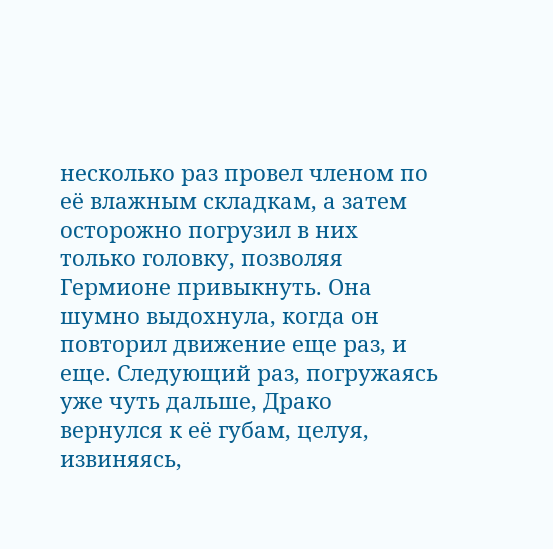несколько раз провел членом по её влажным складкам, а затем осторожно погрузил в них только головку, позволяя Гермионе привыкнуть. Она шумно выдохнула, когда он повторил движение еще раз, и еще. Следующий раз, погружаясь уже чуть дальше, Драко вернулся к её губам, целуя, извиняясь,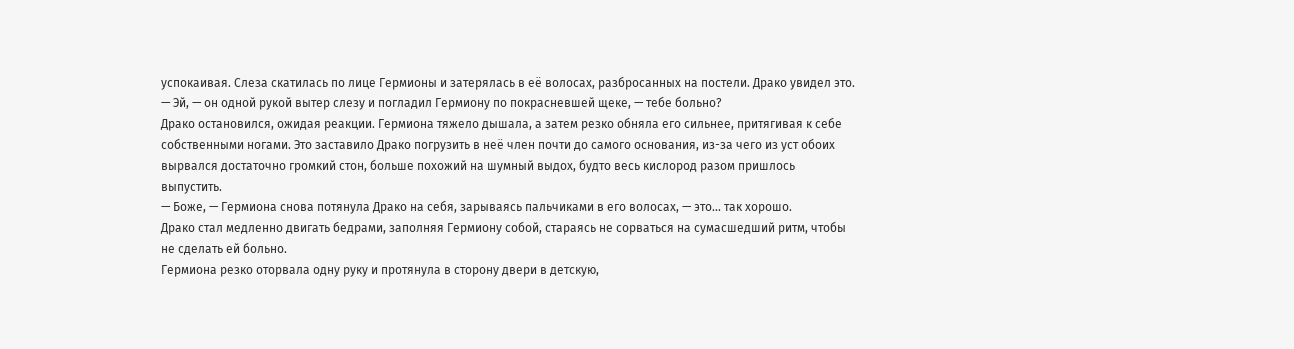успокаивая. Слеза скатилась по лице Гермионы и затерялась в её волосах, разбросанных на постели. Драко увидел это.
— Эй, — он одной рукой вытер слезу и погладил Гермиону по покрасневшей щеке, — тебе больно?
Драко остановился, ожидая реакции. Гермиона тяжело дышала, а затем резко обняла его сильнее, притягивая к себе собственными ногами. Это заставило Драко погрузить в неё член почти до самого основания, из-за чего из уст обоих вырвался достаточно громкий стон, больше похожий на шумный выдох, будто весь кислород разом пришлось выпустить.
— Боже, — Гермиона снова потянула Драко на себя, зарываясь пальчиками в его волосах, — это... так хорошо.
Драко стал медленно двигать бедрами, заполняя Гермиону собой, стараясь не сорваться на сумасшедший ритм, чтобы не сделать ей больно.
Гермиона резко оторвала одну руку и протянула в сторону двери в детскую,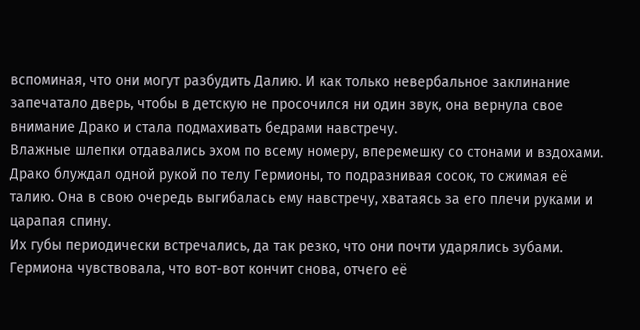вспоминая, что они могут разбудить Далию. И как только невербальное заклинание запечатало дверь, чтобы в детскую не просочился ни один звук, она вернула свое внимание Драко и стала подмахивать бедрами навстречу.
Влажные шлепки отдавались эхом по всему номеру, вперемешку со стонами и вздохами. Драко блуждал одной рукой по телу Гермионы, то подразнивая сосок, то сжимая её талию. Она в свою очередь выгибалась ему навстречу, хватаясь за его плечи руками и царапая спину.
Их губы периодически встречались, да так резко, что они почти ударялись зубами. Гермиона чувствовала, что вот-вот кончит снова, отчего её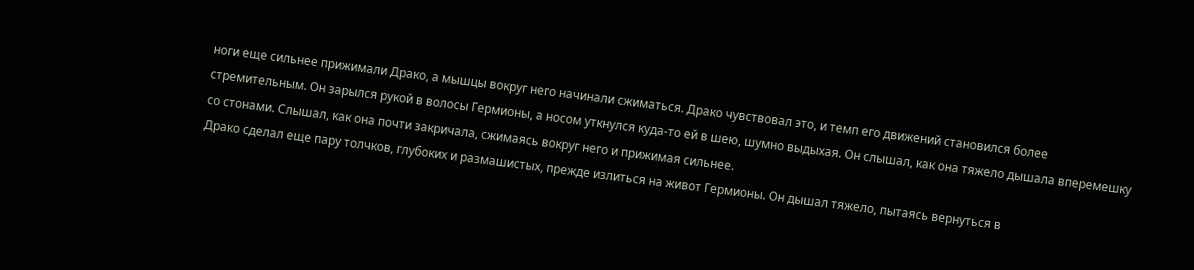ноги еще сильнее прижимали Драко, а мышцы вокруг него начинали сжиматься. Драко чувствовал это, и темп его движений становился более стремительным. Он зарылся рукой в волосы Гермионы, а носом уткнулся куда-то ей в шею, шумно выдыхая. Он слышал, как она тяжело дышала вперемешку со стонами. Слышал, как она почти закричала, сжимаясь вокруг него и прижимая сильнее.
Драко сделал еще пару толчков, глубоких и размашистых, прежде излиться на живот Гермионы. Он дышал тяжело, пытаясь вернуться в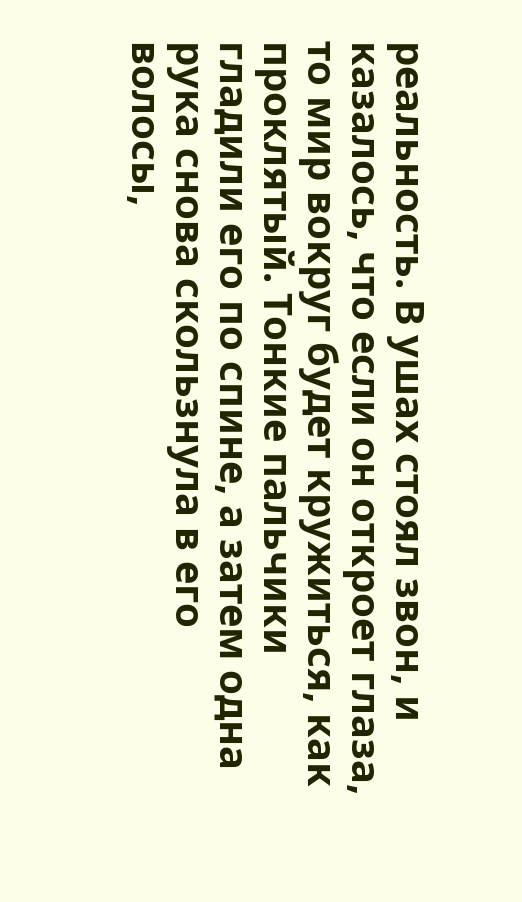реальность. В ушах стоял звон, и казалось, что если он откроет глаза, то мир вокруг будет кружиться, как проклятый. Тонкие пальчики гладили его по спине, а затем одна рука снова скользнула в его волосы,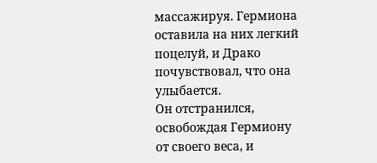массажируя. Гермиона оставила на них легкий поцелуй, и Драко почувствовал, что она улыбается.
Он отстранился, освобождая Гермиону от своего веса, и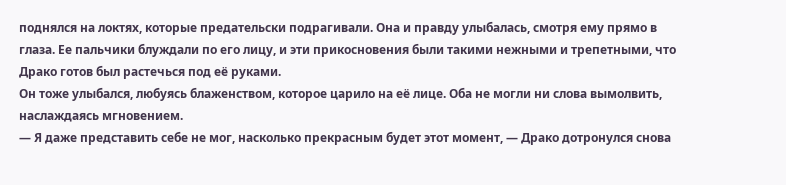поднялся на локтях, которые предательски подрагивали. Она и правду улыбалась, смотря ему прямо в глаза. Ее пальчики блуждали по его лицу, и эти прикосновения были такими нежными и трепетными, что Драко готов был растечься под её руками.
Он тоже улыбался, любуясь блаженством, которое царило на её лице. Оба не могли ни слова вымолвить, наслаждаясь мгновением.
— Я даже представить себе не мог, насколько прекрасным будет этот момент, — Драко дотронулся снова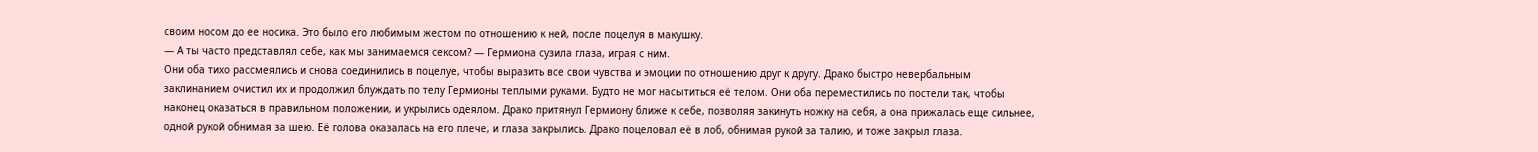своим носом до ее носика. Это было его любимым жестом по отношению к ней, после поцелуя в макушку.
— А ты часто представлял себе, как мы занимаемся сексом? — Гермиона сузила глаза, играя с ним.
Они оба тихо рассмеялись и снова соединились в поцелуе, чтобы выразить все свои чувства и эмоции по отношению друг к другу. Драко быстро невербальным заклинанием очистил их и продолжил блуждать по телу Гермионы теплыми руками. Будто не мог насытиться её телом. Они оба переместились по постели так, чтобы наконец оказаться в правильном положении, и укрылись одеялом. Драко притянул Гермиону ближе к себе, позволяя закинуть ножку на себя, а она прижалась еще сильнее, одной рукой обнимая за шею. Её голова оказалась на его плече, и глаза закрылись. Драко поцеловал её в лоб, обнимая рукой за талию, и тоже закрыл глаза.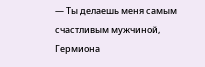— Ты делаешь меня самым счастливым мужчиной, Гермиона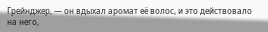Грейнджер, — он вдыхал аромат её волос, и это действовало на него,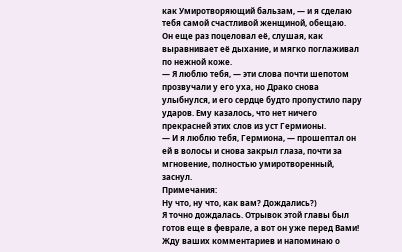как Умиротворяющий бальзам, — и я сделаю тебя самой счастливой женщиной, обещаю.
Он еще раз поцеловал её, слушая, как выравнивает её дыхание, и мягко поглаживал по нежной коже.
— Я люблю тебя, — эти слова почти шепотом прозвучали у его уха, но Драко снова улыбнулся, и его сердце будто пропустило пару ударов. Ему казалось, что нет ничего прекрасней этих слов из уст Гермионы.
— И я люблю тебя, Гермиона, — прошептал он ей в волосы и снова закрыл глаза, почти за мгновение, полностью умиротворенный, заснул.
Примечания:
Ну что, ну что, как вам? Дождались?)
Я точно дождалась. Отрывок этой главы был готов еще в феврале, а вот он уже перед Вами!
Жду ваших комментариев и напоминаю о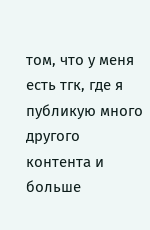том, что у меня есть тгк, где я публикую много другого контента и больше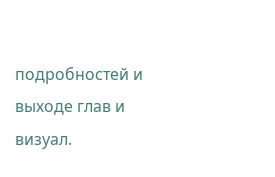подробностей и выходе глав и визуал.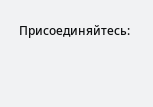Присоединяйтесь: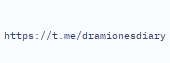https://t.me/dramionesdiary